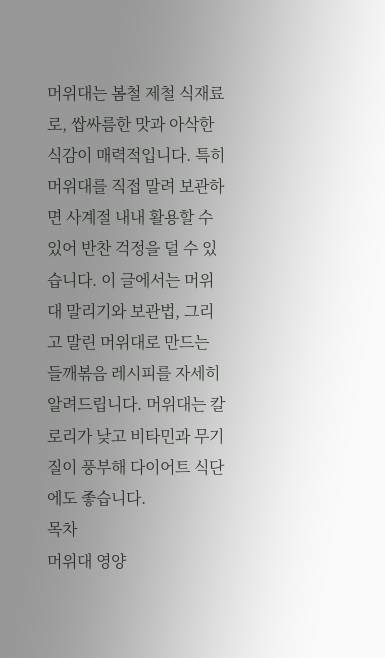머위대는 봄철 제철 식재료로, 쌉싸름한 맛과 아삭한 식감이 매력적입니다. 특히 머위대를 직접 말려 보관하면 사계절 내내 활용할 수 있어 반찬 걱정을 덜 수 있습니다. 이 글에서는 머위대 말리기와 보관법, 그리고 말린 머위대로 만드는 들깨볶음 레시피를 자세히 알려드립니다. 머위대는 칼로리가 낮고 비타민과 무기질이 풍부해 다이어트 식단에도 좋습니다.
목차
머위대 영양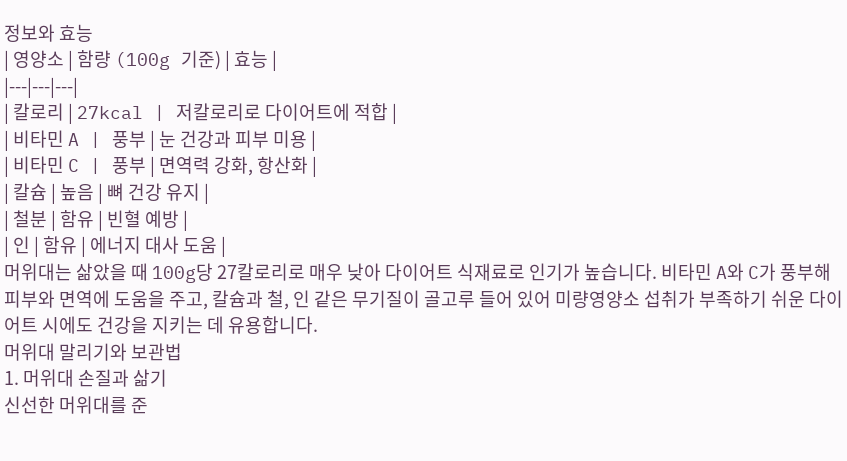정보와 효능
| 영양소 | 함량 (100g 기준) | 효능 |
|---|---|---|
| 칼로리 | 27kcal | 저칼로리로 다이어트에 적합 |
| 비타민 A | 풍부 | 눈 건강과 피부 미용 |
| 비타민 C | 풍부 | 면역력 강화, 항산화 |
| 칼슘 | 높음 | 뼈 건강 유지 |
| 철분 | 함유 | 빈혈 예방 |
| 인 | 함유 | 에너지 대사 도움 |
머위대는 삶았을 때 100g당 27칼로리로 매우 낮아 다이어트 식재료로 인기가 높습니다. 비타민 A와 C가 풍부해 피부와 면역에 도움을 주고, 칼슘과 철, 인 같은 무기질이 골고루 들어 있어 미량영양소 섭취가 부족하기 쉬운 다이어트 시에도 건강을 지키는 데 유용합니다.
머위대 말리기와 보관법
1. 머위대 손질과 삶기
신선한 머위대를 준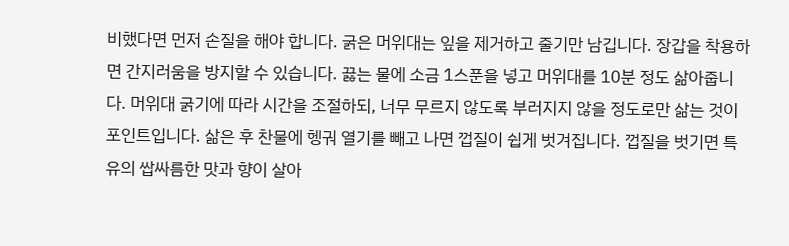비했다면 먼저 손질을 해야 합니다. 굵은 머위대는 잎을 제거하고 줄기만 남깁니다. 장갑을 착용하면 간지러움을 방지할 수 있습니다. 끓는 물에 소금 1스푼을 넣고 머위대를 10분 정도 삶아줍니다. 머위대 굵기에 따라 시간을 조절하되, 너무 무르지 않도록 부러지지 않을 정도로만 삶는 것이 포인트입니다. 삶은 후 찬물에 헹궈 열기를 빼고 나면 껍질이 쉽게 벗겨집니다. 껍질을 벗기면 특유의 쌉싸름한 맛과 향이 살아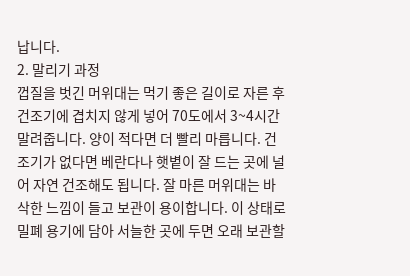납니다.
2. 말리기 과정
껍질을 벗긴 머위대는 먹기 좋은 길이로 자른 후 건조기에 겹치지 않게 넣어 70도에서 3~4시간 말려줍니다. 양이 적다면 더 빨리 마릅니다. 건조기가 없다면 베란다나 햇볕이 잘 드는 곳에 널어 자연 건조해도 됩니다. 잘 마른 머위대는 바삭한 느낌이 들고 보관이 용이합니다. 이 상태로 밀폐 용기에 담아 서늘한 곳에 두면 오래 보관할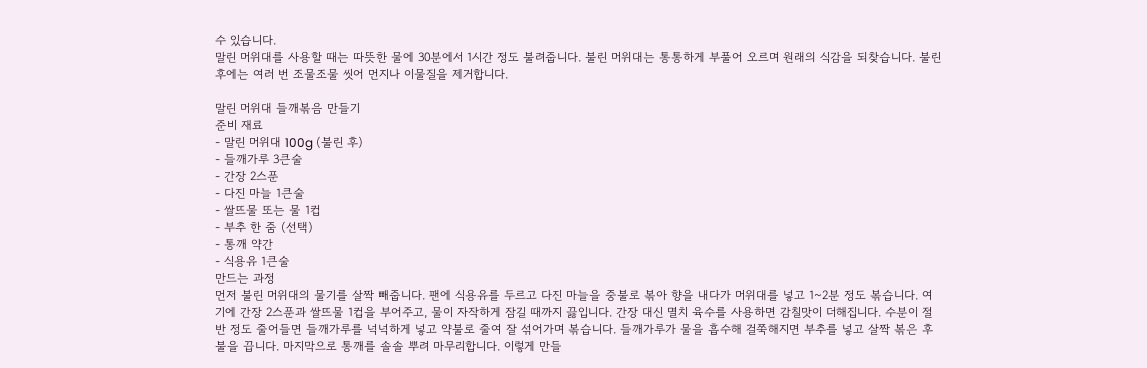수 있습니다.
말린 머위대를 사용할 때는 따뜻한 물에 30분에서 1시간 정도 불려줍니다. 불린 머위대는 통통하게 부풀어 오르며 원래의 식감을 되찾습니다. 불린 후에는 여러 번 조물조물 씻어 먼지나 이물질을 제거합니다.

말린 머위대 들깨볶음 만들기
준비 재료
- 말린 머위대 100g (불린 후)
- 들깨가루 3큰술
- 간장 2스푼
- 다진 마늘 1큰술
- 쌀뜨물 또는 물 1컵
- 부추 한 줌 (선택)
- 통깨 약간
- 식용유 1큰술
만드는 과정
먼저 불린 머위대의 물기를 살짝 빼줍니다. 팬에 식용유를 두르고 다진 마늘을 중불로 볶아 향을 내다가 머위대를 넣고 1~2분 정도 볶습니다. 여기에 간장 2스푼과 쌀뜨물 1컵을 부어주고, 물이 자작하게 잠길 때까지 끓입니다. 간장 대신 멸치 육수를 사용하면 감칠맛이 더해집니다. 수분이 절반 정도 줄어들면 들깨가루를 넉넉하게 넣고 약불로 줄여 잘 섞어가며 볶습니다. 들깨가루가 물을 흡수해 걸쭉해지면 부추를 넣고 살짝 볶은 후 불을 끕니다. 마지막으로 통깨를 솔솔 뿌려 마무리합니다. 이렇게 만들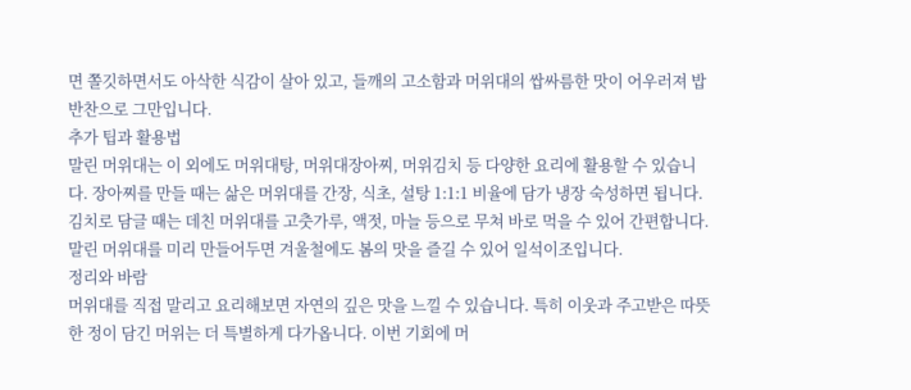면 쫄깃하면서도 아삭한 식감이 살아 있고, 들깨의 고소함과 머위대의 쌉싸름한 맛이 어우러져 밥반찬으로 그만입니다.
추가 팁과 활용법
말린 머위대는 이 외에도 머위대탕, 머위대장아찌, 머위김치 등 다양한 요리에 활용할 수 있습니다. 장아찌를 만들 때는 삶은 머위대를 간장, 식초, 설탕 1:1:1 비율에 담가 냉장 숙성하면 됩니다. 김치로 담글 때는 데친 머위대를 고춧가루, 액젓, 마늘 등으로 무쳐 바로 먹을 수 있어 간편합니다. 말린 머위대를 미리 만들어두면 겨울철에도 봄의 맛을 즐길 수 있어 일석이조입니다.
정리와 바람
머위대를 직접 말리고 요리해보면 자연의 깊은 맛을 느낄 수 있습니다. 특히 이웃과 주고받은 따뜻한 정이 담긴 머위는 더 특별하게 다가옵니다. 이번 기회에 머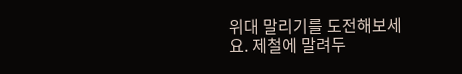위대 말리기를 도전해보세요. 제철에 말려두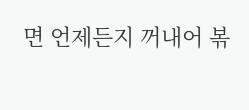면 언제든지 꺼내어 볶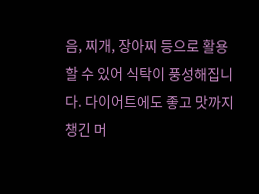음, 찌개, 장아찌 등으로 활용할 수 있어 식탁이 풍성해집니다. 다이어트에도 좋고 맛까지 챙긴 머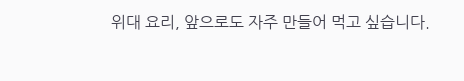위대 요리, 앞으로도 자주 만들어 먹고 싶습니다.